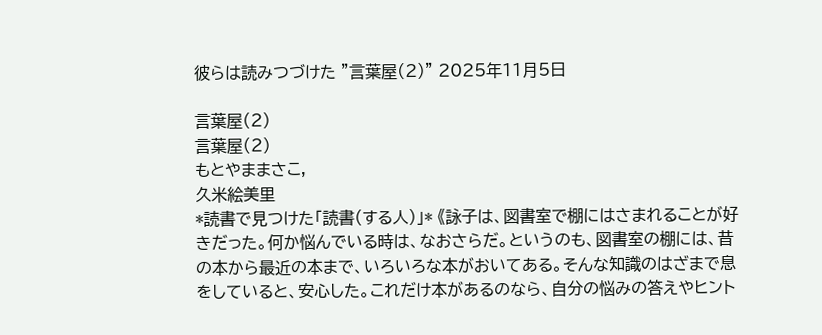彼らは読みつづけた "言葉屋(2)" 2025年11月5日

言葉屋(2)
言葉屋(2)
もとやままさこ,
久米絵美里
*読書で見つけた「読書(する人)」* 《詠子は、図書室で棚にはさまれることが好きだった。何か悩んでいる時は、なおさらだ。というのも、図書室の棚には、昔の本から最近の本まで、いろいろな本がおいてある。そんな知識のはざまで息をしていると、安心した。これだけ本があるのなら、自分の悩みの答えやヒント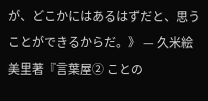が、どこかにはあるはずだと、思うことができるからだ。》 — 久米絵美里著『言葉屋② ことの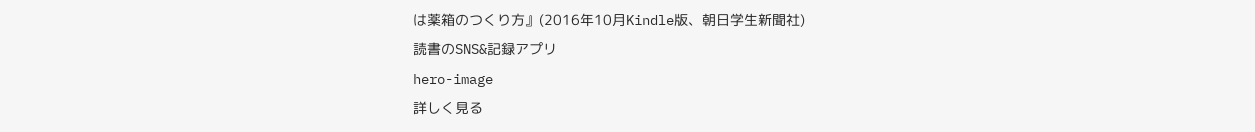は薬箱のつくり方』(2016年10月Kindle版、朝日学生新聞社)
読書のSNS&記録アプリ
hero-image
詳しく見る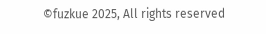©fuzkue 2025, All rights reserved